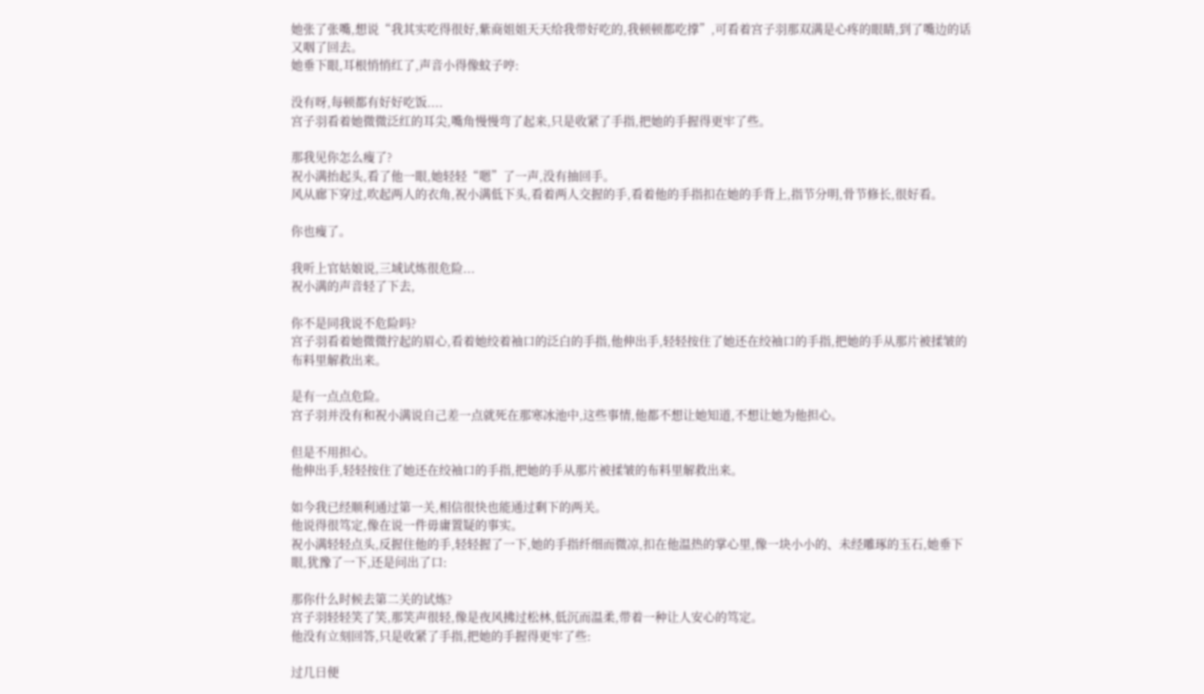她张了张嘴,想说“我其实吃得很好,紫商姐姐天天给我带好吃的,我顿顿都吃撑”,可看着宫子羽那双满是心疼的眼睛,到了嘴边的话又咽了回去。
她垂下眼,耳根悄悄红了,声音小得像蚊子哼:

没有呀,每顿都有好好吃饭....
宫子羽看着她微微泛红的耳尖,嘴角慢慢弯了起来,只是收紧了手指,把她的手握得更牢了些。

那我见你怎么瘦了?
祝小满抬起头,看了他一眼,她轻轻“嗯”了一声,没有抽回手。
风从廊下穿过,吹起两人的衣角,祝小满低下头,看着两人交握的手,看着他的手指扣在她的手背上,指节分明,骨节修长,很好看。

你也瘦了。

我听上官姑娘说,三域试炼很危险...
祝小满的声音轻了下去,

你不是同我说不危险吗?
宫子羽看着她微微拧起的眉心,看着她绞着袖口的泛白的手指,他伸出手,轻轻按住了她还在绞袖口的手指,把她的手从那片被揉皱的布料里解救出来。

是有一点点危险。
宫子羽并没有和祝小满说自己差一点就死在那寒冰池中,这些事情,他都不想让她知道,不想让她为他担心。

但是不用担心。
他伸出手,轻轻按住了她还在绞袖口的手指,把她的手从那片被揉皱的布料里解救出来。

如今我已经顺利通过第一关,相信很快也能通过剩下的两关。
他说得很笃定,像在说一件毋庸置疑的事实。
祝小满轻轻点头,反握住他的手,轻轻握了一下,她的手指纤细而微凉,扣在他温热的掌心里,像一块小小的、未经雕琢的玉石,她垂下眼,犹豫了一下,还是问出了口:

那你什么时候去第二关的试炼?
宫子羽轻轻笑了笑,那笑声很轻,像是夜风拂过松林,低沉而温柔,带着一种让人安心的笃定。
他没有立刻回答,只是收紧了手指,把她的手握得更牢了些:

过几日便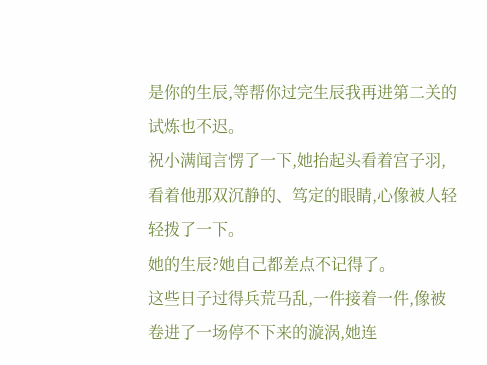是你的生辰,等帮你过完生辰我再进第二关的试炼也不迟。
祝小满闻言愣了一下,她抬起头看着宫子羽,看着他那双沉静的、笃定的眼睛,心像被人轻轻拨了一下。
她的生辰?她自己都差点不记得了。
这些日子过得兵荒马乱,一件接着一件,像被卷进了一场停不下来的漩涡,她连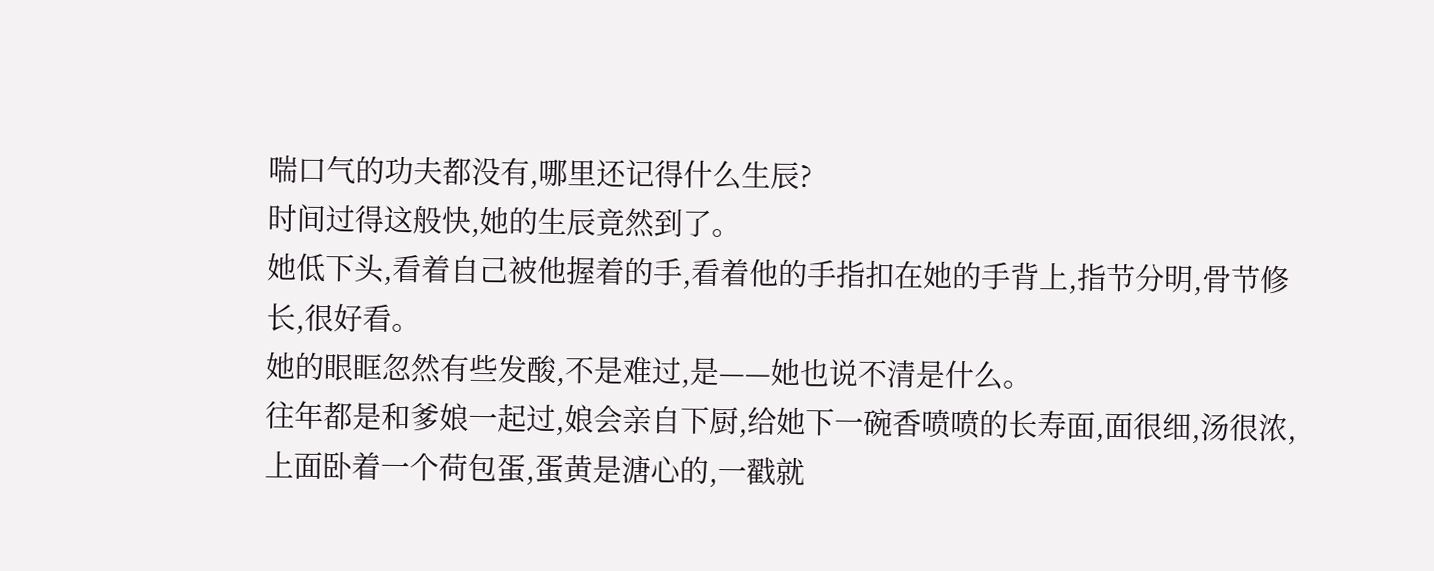喘口气的功夫都没有,哪里还记得什么生辰?
时间过得这般快,她的生辰竟然到了。
她低下头,看着自己被他握着的手,看着他的手指扣在她的手背上,指节分明,骨节修长,很好看。
她的眼眶忽然有些发酸,不是难过,是——她也说不清是什么。
往年都是和爹娘一起过,娘会亲自下厨,给她下一碗香喷喷的长寿面,面很细,汤很浓,上面卧着一个荷包蛋,蛋黄是溏心的,一戳就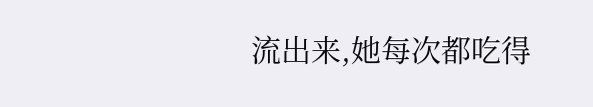流出来,她每次都吃得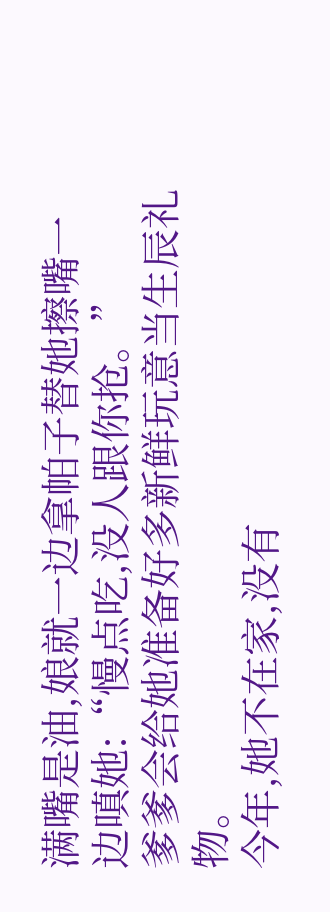满嘴是油,娘就一边拿帕子替她擦嘴一边嗔她:“慢点吃,没人跟你抢。”
爹爹会给她准备好多新鲜玩意当生辰礼物。
今年,她不在家,没有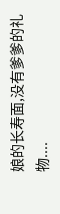娘的长寿面,没有爹爹的礼物....